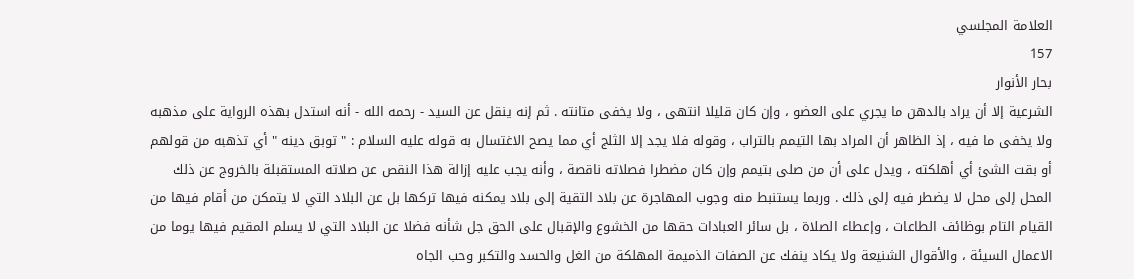العلامة المجلسي
157
بحار الأنوار
الشرعية إلا أن يراد بالدهن ما يجري على العضو ، وإن كان قليلا انتهى ، ولا يخفى متانته . ثم إنه ينقل عن السيد - رحمه الله - أنه استدل بهذه الرواية على مذهبه ولا يخفى ما فيه ، إذ الظاهر أن المراد بها التيمم بالتراب ، وقوله فلا يجد إلا الثلج أي مما يصح الاغتسال به قوله عليه السلام : " توبق دينه " أي تذهبه من قولهم أو بقت الشئ أي أهلكته ، ويدل على أن من صلى بتيمم وإن كان مضطرا فصلاته ناقصة ، وأنه يجب عليه إزالة هذا النقص عن صلاته المستقبلة بالخروج عن ذلك المحل إلى محل لا يضطر فيه إلى ذلك . وربما يستنبط منه وجوب المهاجرة عن بلاد التقية إلى بلاد يمكنه فيها تركها بل عن البلاد التي لا يتمكن من أقام فيها من القيام التام بوظائف الطاعات ، وإعطاء الصلاة ، بل سائر العبادات حقها من الخشوع والإقبال على الحق جل شأنه فضلا عن البلاد التي لا يسلم المقيم فيها يوما من الاعمال السيئة ، والأقوال الشنيعة ولا يكاد ينفك عن الصفات الذميمة المهلكة من الغل والحسد والتكبر وحب الجاه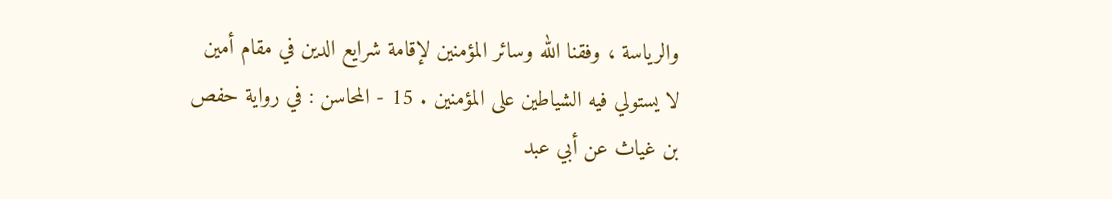والرياسة ، وفقنا الله وسائر المؤمنين لإقامة شرايع الدين في مقام أمين لا يستولي فيه الشياطين على المؤمنين . 15 - المحاسن : في رواية حفص بن غياث عن أبي عبد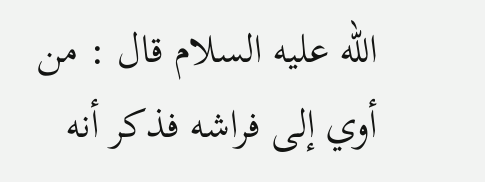الله عليه السلام قال : من أوي إلى فراشه فذكر أنه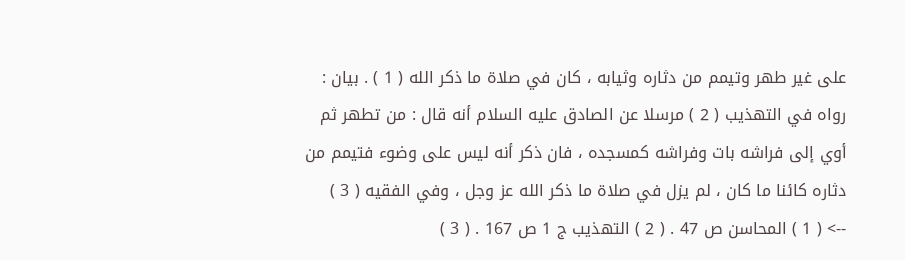على غير طهر وتيمم من دثاره وثيابه ، كان في صلاة ما ذكر الله ( 1 ) . بيان : رواه في التهذيب ( 2 ) مرسلا عن الصادق عليه السلام أنه قال : من تطهر ثم أوي إلى فراشه بات وفراشه كمسجده ، فان ذكر أنه ليس على وضوء فتيمم من دثاره كائنا ما كان ، لم يزل في صلاة ما ذكر الله عز وجل ، وفي الفقيه ( 3 )
--> ( 1 ) المحاسن ص 47 . ( 2 ) التهذيب ج 1 ص 167 . ( 3 )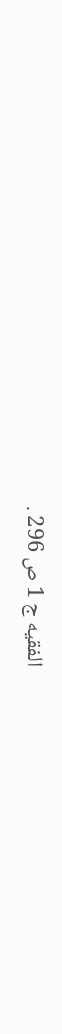الفقيه ج 1 ص 296 .